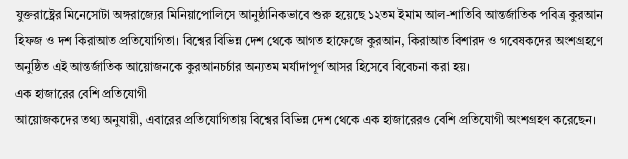যুক্তরাষ্ট্রের মিনেসোটা অঙ্গরাজ্যের মিনিয়াপোলিসে আনুষ্ঠানিকভাবে শুরু হয়েছে ১২তম ইমাম আল-শাতিবি আন্তর্জাতিক পবিত্র কুরআন হিফজ ও দশ কিরাআত প্রতিযোগিতা। বিশ্বের বিভিন্ন দেশ থেকে আগত হাফেজে কুরআন, কিরাআত বিশারদ ও গবেষকদের অংশগ্রহণে অনুষ্ঠিত এই আন্তর্জাতিক আয়োজনকে কুরআনচর্চার অন্যতম মর্যাদাপূর্ণ আসর হিসেবে বিবেচনা করা হয়।
এক হাজারের বেশি প্রতিযোগী
আয়োজকদের তথ্য অনুযায়ী, এবারের প্রতিযোগিতায় বিশ্বের বিভিন্ন দেশ থেকে এক হাজারেরও বেশি প্রতিযোগী অংশগ্রহণ করেছেন।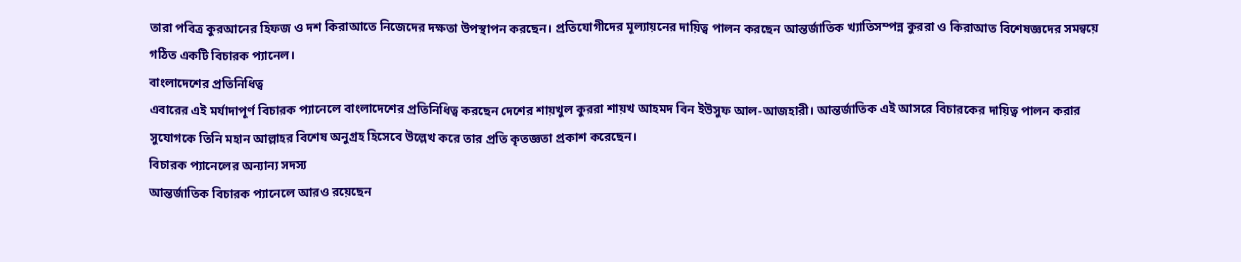তারা পবিত্র কুরআনের হিফজ ও দশ কিরাআতে নিজেদের দক্ষতা উপস্থাপন করছেন। প্রতিযোগীদের মূল্যায়নের দায়িত্ব পালন করছেন আন্তর্জাতিক খ্যাতিসম্পন্ন কুররা ও কিরাআত বিশেষজ্ঞদের সমন্বয়ে গঠিত একটি বিচারক প্যানেল।
বাংলাদেশের প্রতিনিধিত্ব
এবারের এই মর্যাদাপূর্ণ বিচারক প্যানেলে বাংলাদেশের প্রতিনিধিত্ব করছেন দেশের শায়খুল কুররা শায়খ আহমদ বিন ইউসুফ আল-আজহারী। আন্তর্জাতিক এই আসরে বিচারকের দায়িত্ব পালন করার সুযোগকে তিনি মহান আল্লাহর বিশেষ অনুগ্রহ হিসেবে উল্লেখ করে তার প্রতি কৃতজ্ঞতা প্রকাশ করেছেন।
বিচারক প্যানেলের অন্যান্য সদস্য
আন্তর্জাতিক বিচারক প্যানেলে আরও রয়েছেন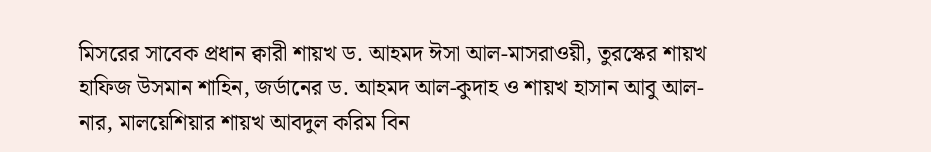মিসরের সাবেক প্রধান ক্বারী শায়খ ড. আহমদ ঈসা আল-মাসরাওয়ী, তুরস্কের শায়খ হাফিজ উসমান শাহিন, জর্ডানের ড. আহমদ আল-কুদাহ ও শায়খ হাসান আবু আল-নার, মালয়েশিয়ার শায়খ আবদুল করিম বিন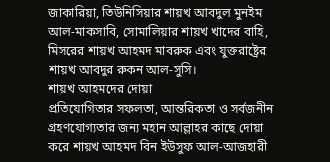জাকারিয়া, তিউনিসিয়ার শায়খ আবদুল মুনইম আল-মাকসাবি, সোমালিয়ার শায়খ খাদের বাহি, মিসরের শায়খ আহমদ মাবরুক এবং যুক্তরাষ্ট্রের শায়খ আবদুর রুকন আল-সুসি।
শায়খ আহমদের দোয়া
প্রতিযোগিতার সফলতা, আন্তরিকতা ও সর্বজনীন গ্রহণযোগ্যতার জন্য মহান আল্লাহর কাছে দোয়া করে শায়খ আহমদ বিন ইউসুফ আল-আজহারী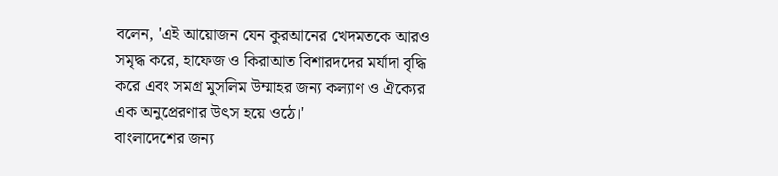বলেন, 'এই আয়োজন যেন কুরআনের খেদমতকে আরও সমৃদ্ধ করে, হাফেজ ও কিরাআত বিশারদদের মর্যাদা বৃদ্ধি করে এবং সমগ্র মুসলিম উম্মাহর জন্য কল্যাণ ও ঐক্যের এক অনুপ্রেরণার উৎস হয়ে ওঠে।'
বাংলাদেশের জন্য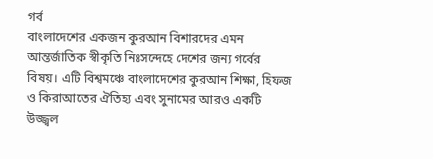গর্ব
বাংলাদেশের একজন কুরআন বিশারদের এমন আন্তর্জাতিক স্বীকৃতি নিঃসন্দেহে দেশের জন্য গর্বের বিষয়। এটি বিশ্বমঞ্চে বাংলাদেশের কুরআন শিক্ষা, হিফজ ও কিরাআতের ঐতিহ্য এবং সুনামের আরও একটি উজ্জ্বল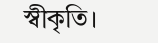স্বীকৃতি।